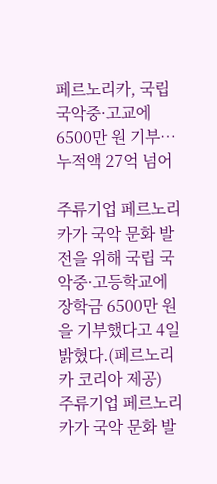페르노리카, 국립국악중·고교에 6500만 원 기부…누적액 27억 넘어

주류기업 페르노리카가 국악 문화 발전을 위해 국립 국악중·고등학교에 장학금 6500만 원을 기부했다고 4일 밝혔다.(페르노리카 코리아 제공)
주류기업 페르노리카가 국악 문화 발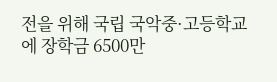전을 위해 국립 국악중·고등학교에 장학금 6500만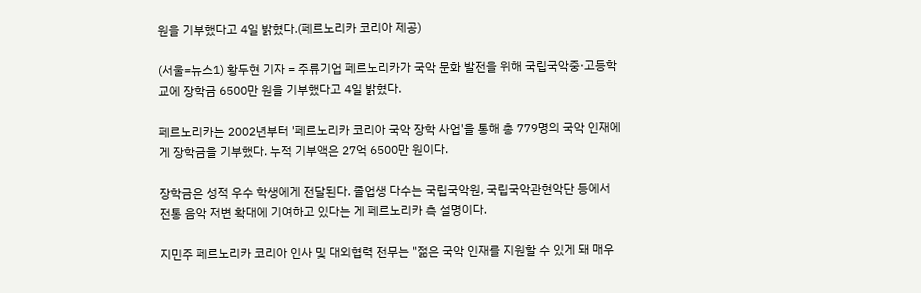원을 기부했다고 4일 밝혔다.(페르노리카 코리아 제공)

(서울=뉴스1) 황두현 기자 = 주류기업 페르노리카가 국악 문화 발전을 위해 국립국악중·고등학교에 장학금 6500만 원을 기부했다고 4일 밝혔다.

페르노리카는 2002년부터 '페르노리카 코리아 국악 장학 사업'을 통해 총 779명의 국악 인재에게 장학금을 기부했다. 누적 기부액은 27억 6500만 원이다.

장학금은 성적 우수 학생에게 전달된다. 졸업생 다수는 국립국악원, 국립국악관현악단 등에서 전통 음악 저변 확대에 기여하고 있다는 게 페르노리카 측 설명이다.

지민주 페르노리카 코리아 인사 및 대외협력 전무는 "젊은 국악 인재를 지원할 수 있게 돼 매우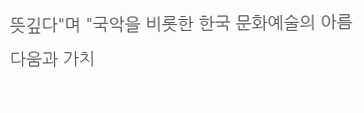뜻깊다"며 "국악을 비롯한 한국 문화예술의 아름다움과 가치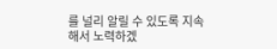를 널리 알릴 수 있도록 지속해서 노력하겠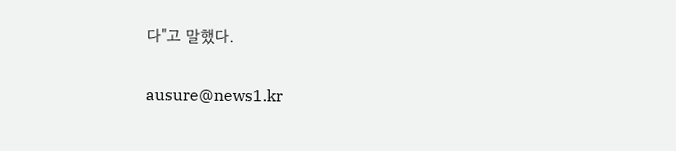다"고 말했다.

ausure@news1.kr